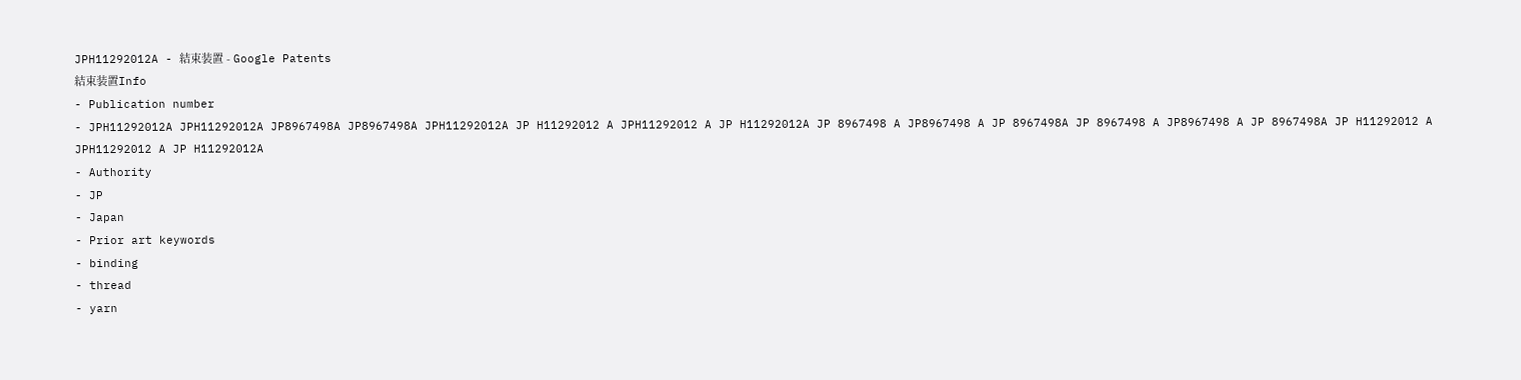JPH11292012A - 結束装置 - Google Patents
結束装置Info
- Publication number
- JPH11292012A JPH11292012A JP8967498A JP8967498A JPH11292012A JP H11292012 A JPH11292012 A JP H11292012A JP 8967498 A JP8967498 A JP 8967498A JP 8967498 A JP8967498 A JP 8967498A JP H11292012 A JPH11292012 A JP H11292012A
- Authority
- JP
- Japan
- Prior art keywords
- binding
- thread
- yarn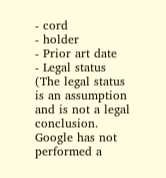- cord
- holder
- Prior art date
- Legal status (The legal status is an assumption and is not a legal conclusion. Google has not performed a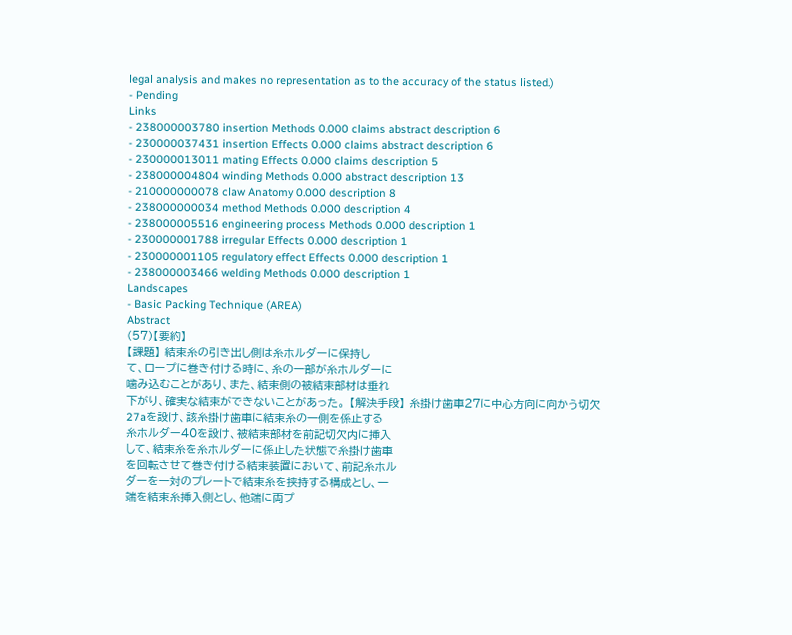legal analysis and makes no representation as to the accuracy of the status listed.)
- Pending
Links
- 238000003780 insertion Methods 0.000 claims abstract description 6
- 230000037431 insertion Effects 0.000 claims abstract description 6
- 230000013011 mating Effects 0.000 claims description 5
- 238000004804 winding Methods 0.000 abstract description 13
- 210000000078 claw Anatomy 0.000 description 8
- 238000000034 method Methods 0.000 description 4
- 238000005516 engineering process Methods 0.000 description 1
- 230000001788 irregular Effects 0.000 description 1
- 230000001105 regulatory effect Effects 0.000 description 1
- 238000003466 welding Methods 0.000 description 1
Landscapes
- Basic Packing Technique (AREA)
Abstract
(57)【要約】
【課題】 結束糸の引き出し側は糸ホルダーに保持し
て、ロープに巻き付ける時に、糸の一部が糸ホルダーに
噛み込むことがあり、また、結束側の被結束部材は垂れ
下がり、確実な結束ができないことがあった。 【解決手段】 糸掛け歯車27に中心方向に向かう切欠
27aを設け、該糸掛け歯車に結束糸の一側を係止する
糸ホルダー40を設け、被結束部材を前記切欠内に挿入
して、結束糸を糸ホルダーに係止した状態で糸掛け歯車
を回転させて巻き付ける結束装置において、前記糸ホル
ダーを一対のプレートで結束糸を挟持する構成とし、一
端を結束糸挿入側とし、他端に両プ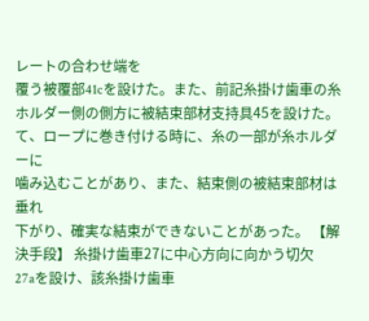レートの合わせ端を
覆う被覆部41cを設けた。また、前記糸掛け歯車の糸
ホルダー側の側方に被結束部材支持具45を設けた。
て、ロープに巻き付ける時に、糸の一部が糸ホルダーに
噛み込むことがあり、また、結束側の被結束部材は垂れ
下がり、確実な結束ができないことがあった。 【解決手段】 糸掛け歯車27に中心方向に向かう切欠
27aを設け、該糸掛け歯車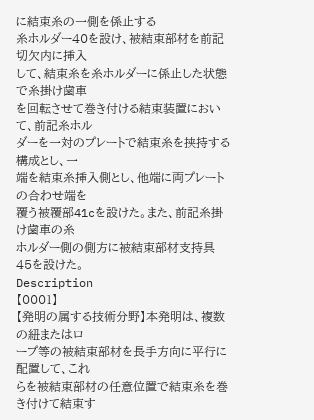に結束糸の一側を係止する
糸ホルダー40を設け、被結束部材を前記切欠内に挿入
して、結束糸を糸ホルダーに係止した状態で糸掛け歯車
を回転させて巻き付ける結束装置において、前記糸ホル
ダーを一対のプレートで結束糸を挟持する構成とし、一
端を結束糸挿入側とし、他端に両プレートの合わせ端を
覆う被覆部41cを設けた。また、前記糸掛け歯車の糸
ホルダー側の側方に被結束部材支持具45を設けた。
Description
【0001】
【発明の属する技術分野】本発明は、複数の紐またはロ
ープ等の被結束部材を長手方向に平行に配置して、これ
らを被結束部材の任意位置で結束糸を巻き付けて結束す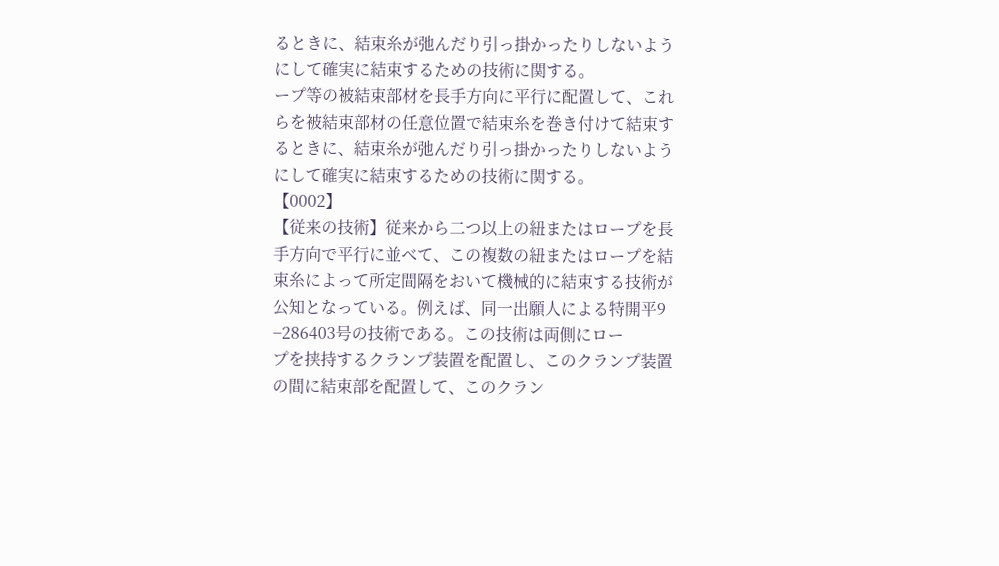るときに、結束糸が弛んだり引っ掛かったりしないよう
にして確実に結束するための技術に関する。
ープ等の被結束部材を長手方向に平行に配置して、これ
らを被結束部材の任意位置で結束糸を巻き付けて結束す
るときに、結束糸が弛んだり引っ掛かったりしないよう
にして確実に結束するための技術に関する。
【0002】
【従来の技術】従来から二つ以上の紐またはロープを長
手方向で平行に並べて、この複数の紐またはロープを結
束糸によって所定間隔をおいて機械的に結束する技術が
公知となっている。例えば、同一出願人による特開平9
−286403号の技術である。この技術は両側にロー
プを挟持するクランプ装置を配置し、このクランプ装置
の間に結束部を配置して、このクラン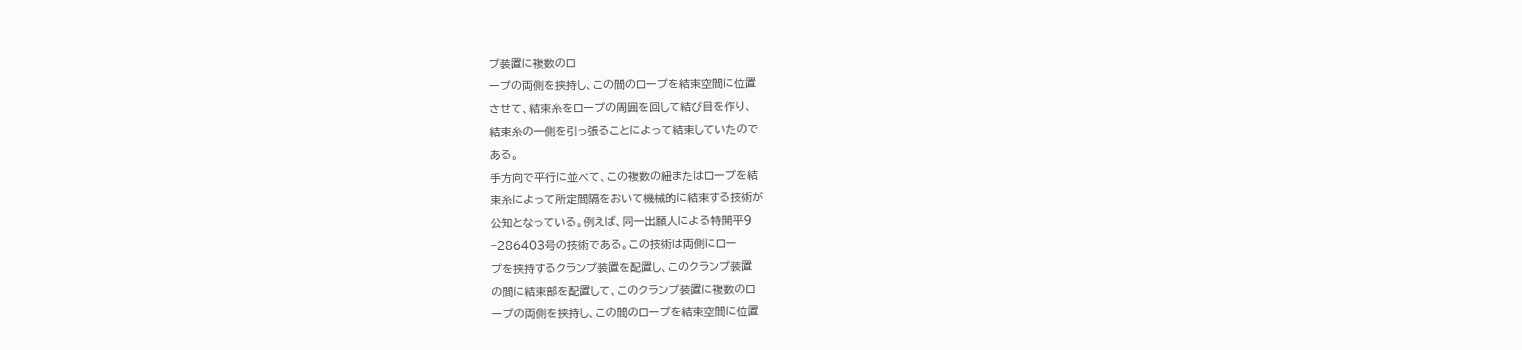プ装置に複数のロ
ープの両側を挟持し、この間のロープを結束空間に位置
させて、結束糸をロープの周囲を回して結び目を作り、
結束糸の一側を引っ張ることによって結束していたので
ある。
手方向で平行に並べて、この複数の紐またはロープを結
束糸によって所定間隔をおいて機械的に結束する技術が
公知となっている。例えば、同一出願人による特開平9
−286403号の技術である。この技術は両側にロー
プを挟持するクランプ装置を配置し、このクランプ装置
の間に結束部を配置して、このクランプ装置に複数のロ
ープの両側を挟持し、この間のロープを結束空間に位置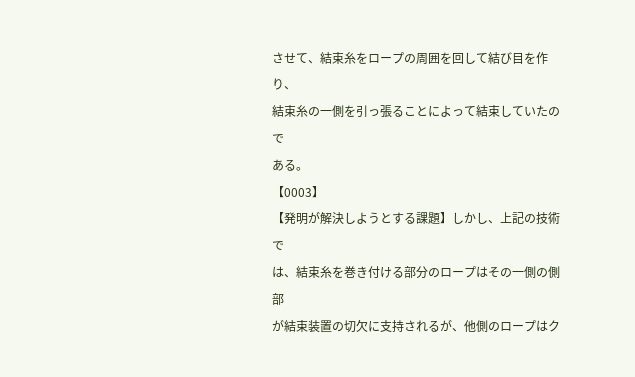させて、結束糸をロープの周囲を回して結び目を作り、
結束糸の一側を引っ張ることによって結束していたので
ある。
【0003】
【発明が解決しようとする課題】しかし、上記の技術で
は、結束糸を巻き付ける部分のロープはその一側の側部
が結束装置の切欠に支持されるが、他側のロープはク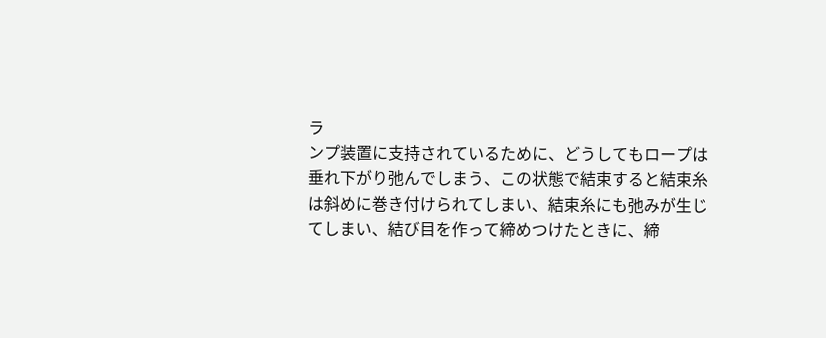ラ
ンプ装置に支持されているために、どうしてもロープは
垂れ下がり弛んでしまう、この状態で結束すると結束糸
は斜めに巻き付けられてしまい、結束糸にも弛みが生じ
てしまい、結び目を作って締めつけたときに、締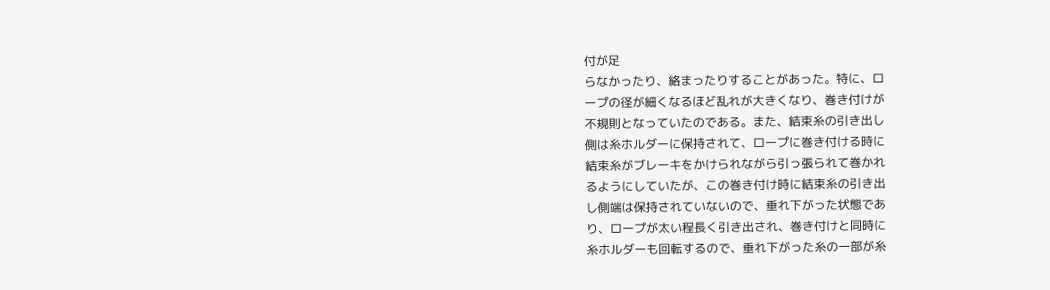付が足
らなかったり、絡まったりすることがあった。特に、ロ
ープの径が細くなるほど乱れが大きくなり、巻き付けが
不規則となっていたのである。また、結束糸の引き出し
側は糸ホルダーに保持されて、ロープに巻き付ける時に
結束糸がブレーキをかけられながら引っ張られて巻かれ
るようにしていたが、この巻き付け時に結束糸の引き出
し側端は保持されていないので、垂れ下がった状態であ
り、ロープが太い程長く引き出され、巻き付けと同時に
糸ホルダーも回転するので、垂れ下がった糸の一部が糸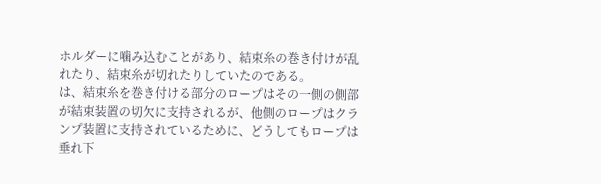ホルダーに噛み込むことがあり、結束糸の巻き付けが乱
れたり、結束糸が切れたりしていたのである。
は、結束糸を巻き付ける部分のロープはその一側の側部
が結束装置の切欠に支持されるが、他側のロープはクラ
ンプ装置に支持されているために、どうしてもロープは
垂れ下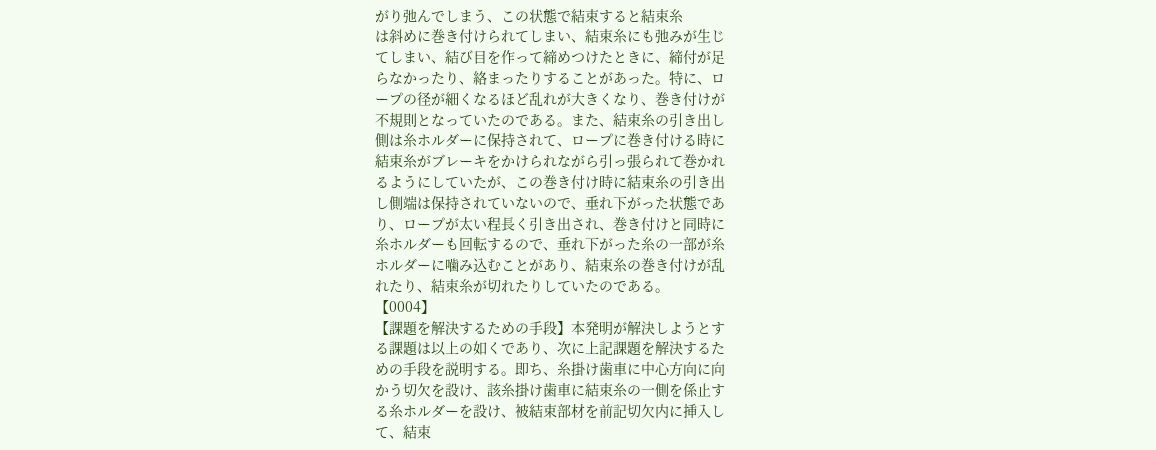がり弛んでしまう、この状態で結束すると結束糸
は斜めに巻き付けられてしまい、結束糸にも弛みが生じ
てしまい、結び目を作って締めつけたときに、締付が足
らなかったり、絡まったりすることがあった。特に、ロ
ープの径が細くなるほど乱れが大きくなり、巻き付けが
不規則となっていたのである。また、結束糸の引き出し
側は糸ホルダーに保持されて、ロープに巻き付ける時に
結束糸がブレーキをかけられながら引っ張られて巻かれ
るようにしていたが、この巻き付け時に結束糸の引き出
し側端は保持されていないので、垂れ下がった状態であ
り、ロープが太い程長く引き出され、巻き付けと同時に
糸ホルダーも回転するので、垂れ下がった糸の一部が糸
ホルダーに噛み込むことがあり、結束糸の巻き付けが乱
れたり、結束糸が切れたりしていたのである。
【0004】
【課題を解決するための手段】本発明が解決しようとす
る課題は以上の如くであり、次に上記課題を解決するた
めの手段を説明する。即ち、糸掛け歯車に中心方向に向
かう切欠を設け、該糸掛け歯車に結束糸の一側を係止す
る糸ホルダーを設け、被結束部材を前記切欠内に挿入し
て、結束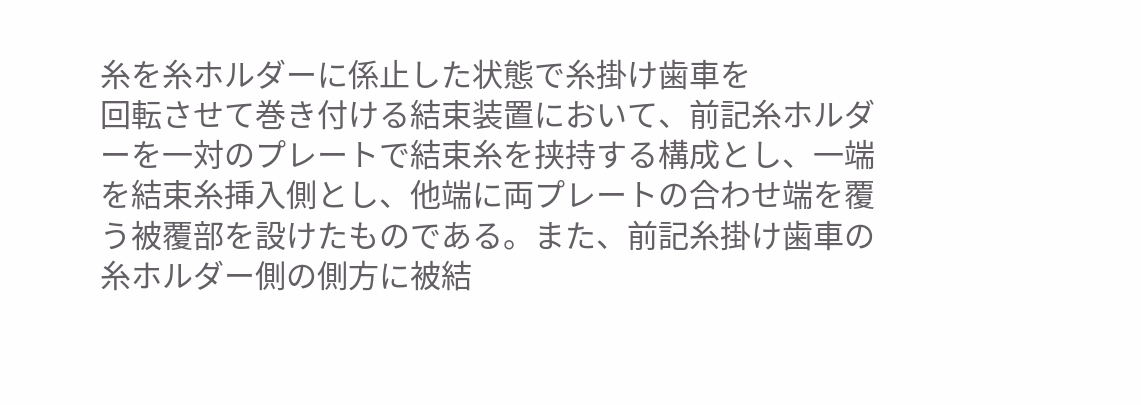糸を糸ホルダーに係止した状態で糸掛け歯車を
回転させて巻き付ける結束装置において、前記糸ホルダ
ーを一対のプレートで結束糸を挟持する構成とし、一端
を結束糸挿入側とし、他端に両プレートの合わせ端を覆
う被覆部を設けたものである。また、前記糸掛け歯車の
糸ホルダー側の側方に被結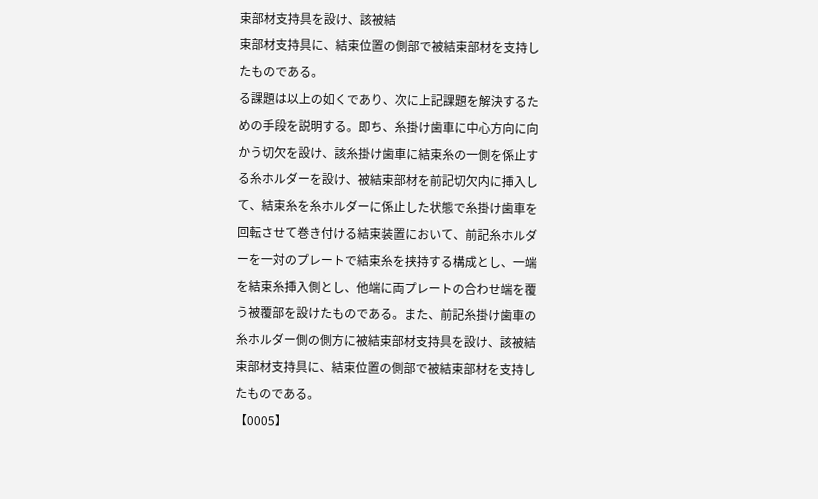束部材支持具を設け、該被結
束部材支持具に、結束位置の側部で被結束部材を支持し
たものである。
る課題は以上の如くであり、次に上記課題を解決するた
めの手段を説明する。即ち、糸掛け歯車に中心方向に向
かう切欠を設け、該糸掛け歯車に結束糸の一側を係止す
る糸ホルダーを設け、被結束部材を前記切欠内に挿入し
て、結束糸を糸ホルダーに係止した状態で糸掛け歯車を
回転させて巻き付ける結束装置において、前記糸ホルダ
ーを一対のプレートで結束糸を挟持する構成とし、一端
を結束糸挿入側とし、他端に両プレートの合わせ端を覆
う被覆部を設けたものである。また、前記糸掛け歯車の
糸ホルダー側の側方に被結束部材支持具を設け、該被結
束部材支持具に、結束位置の側部で被結束部材を支持し
たものである。
【0005】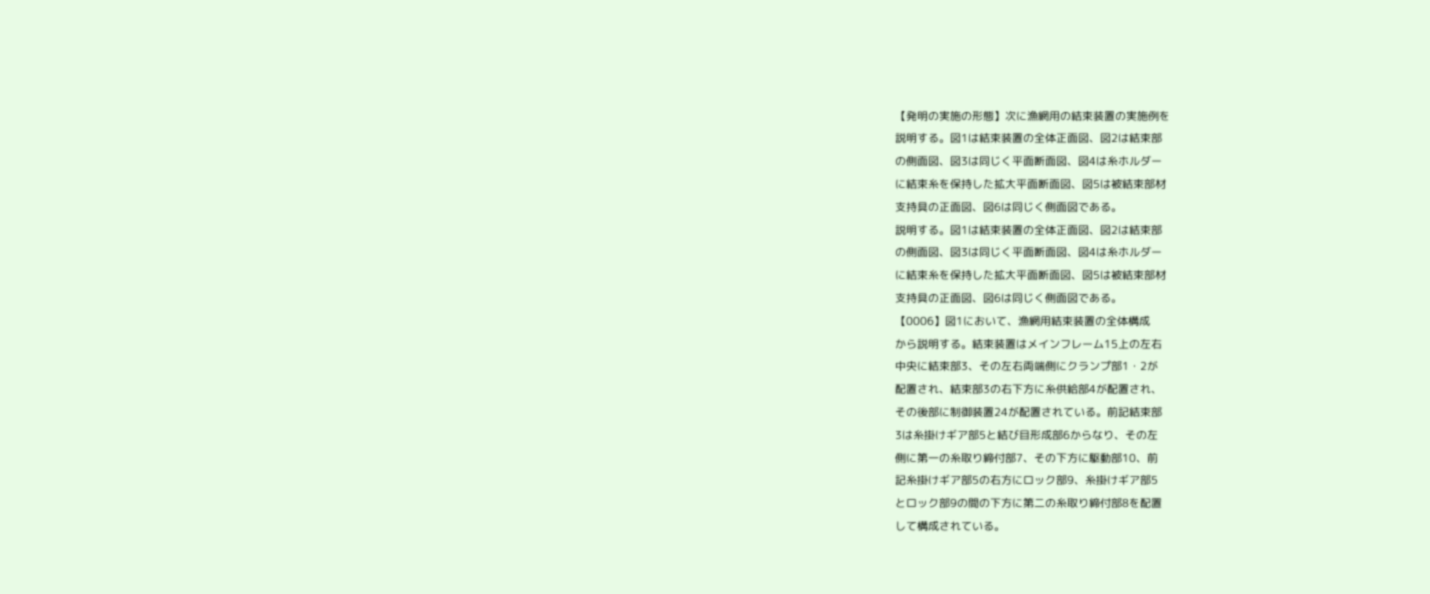【発明の実施の形態】次に漁網用の結束装置の実施例を
説明する。図1は結束装置の全体正面図、図2は結束部
の側面図、図3は同じく平面断面図、図4は糸ホルダー
に結束糸を保持した拡大平面断面図、図5は被結束部材
支持具の正面図、図6は同じく側面図である。
説明する。図1は結束装置の全体正面図、図2は結束部
の側面図、図3は同じく平面断面図、図4は糸ホルダー
に結束糸を保持した拡大平面断面図、図5は被結束部材
支持具の正面図、図6は同じく側面図である。
【0006】図1において、漁網用結束装置の全体構成
から説明する。結束装置はメインフレーム15上の左右
中央に結束部3、その左右両端側にクランプ部1・2が
配置され、結束部3の右下方に糸供給部4が配置され、
その後部に制御装置24が配置されている。前記結束部
3は糸掛けギア部5と結び目形成部6からなり、その左
側に第一の糸取り締付部7、その下方に駆動部10、前
記糸掛けギア部5の右方にロック部9、糸掛けギア部5
とロック部9の間の下方に第二の糸取り締付部8を配置
して構成されている。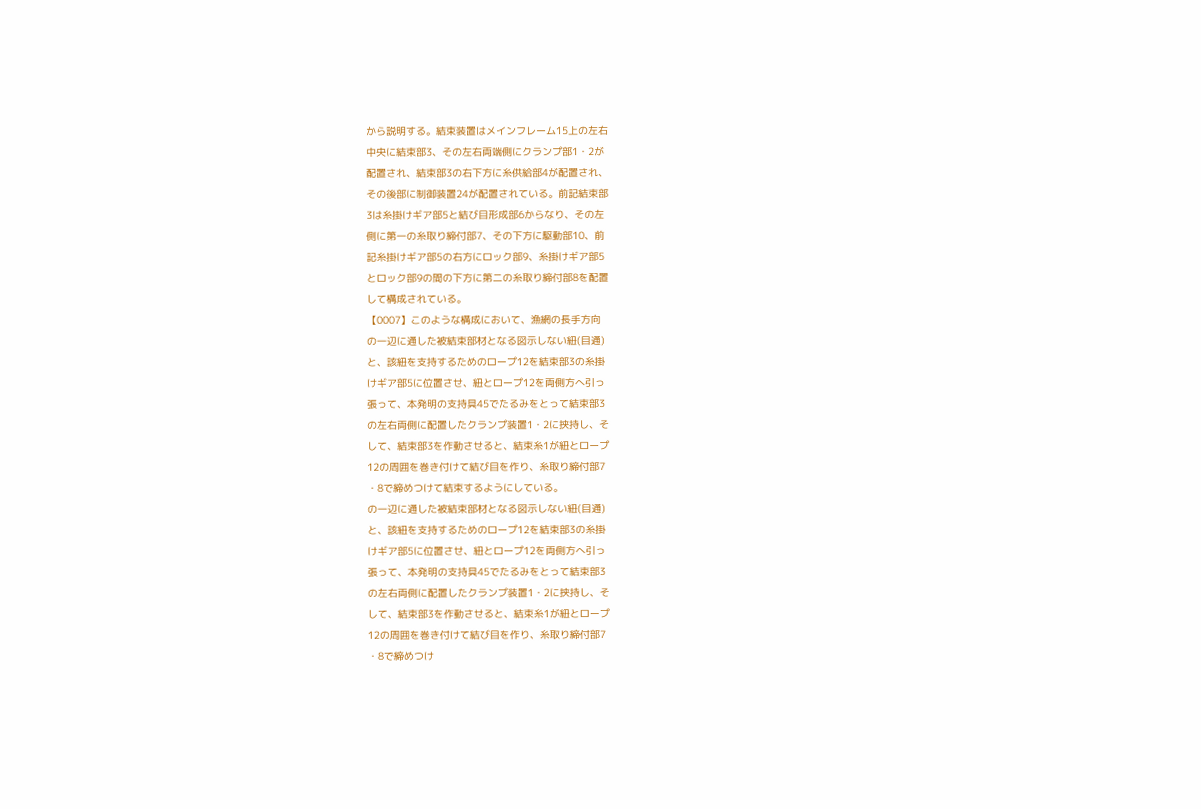から説明する。結束装置はメインフレーム15上の左右
中央に結束部3、その左右両端側にクランプ部1・2が
配置され、結束部3の右下方に糸供給部4が配置され、
その後部に制御装置24が配置されている。前記結束部
3は糸掛けギア部5と結び目形成部6からなり、その左
側に第一の糸取り締付部7、その下方に駆動部10、前
記糸掛けギア部5の右方にロック部9、糸掛けギア部5
とロック部9の間の下方に第二の糸取り締付部8を配置
して構成されている。
【0007】このような構成において、漁網の長手方向
の一辺に通した被結束部材となる図示しない紐(目通)
と、該紐を支持するためのロープ12を結束部3の糸掛
けギア部5に位置させ、紐とロープ12を両側方へ引っ
張って、本発明の支持具45でたるみをとって結束部3
の左右両側に配置したクランプ装置1・2に挟持し、そ
して、結束部3を作動させると、結束糸1が紐とロープ
12の周囲を巻き付けて結び目を作り、糸取り締付部7
・8で締めつけて結束するようにしている。
の一辺に通した被結束部材となる図示しない紐(目通)
と、該紐を支持するためのロープ12を結束部3の糸掛
けギア部5に位置させ、紐とロープ12を両側方へ引っ
張って、本発明の支持具45でたるみをとって結束部3
の左右両側に配置したクランプ装置1・2に挟持し、そ
して、結束部3を作動させると、結束糸1が紐とロープ
12の周囲を巻き付けて結び目を作り、糸取り締付部7
・8で締めつけ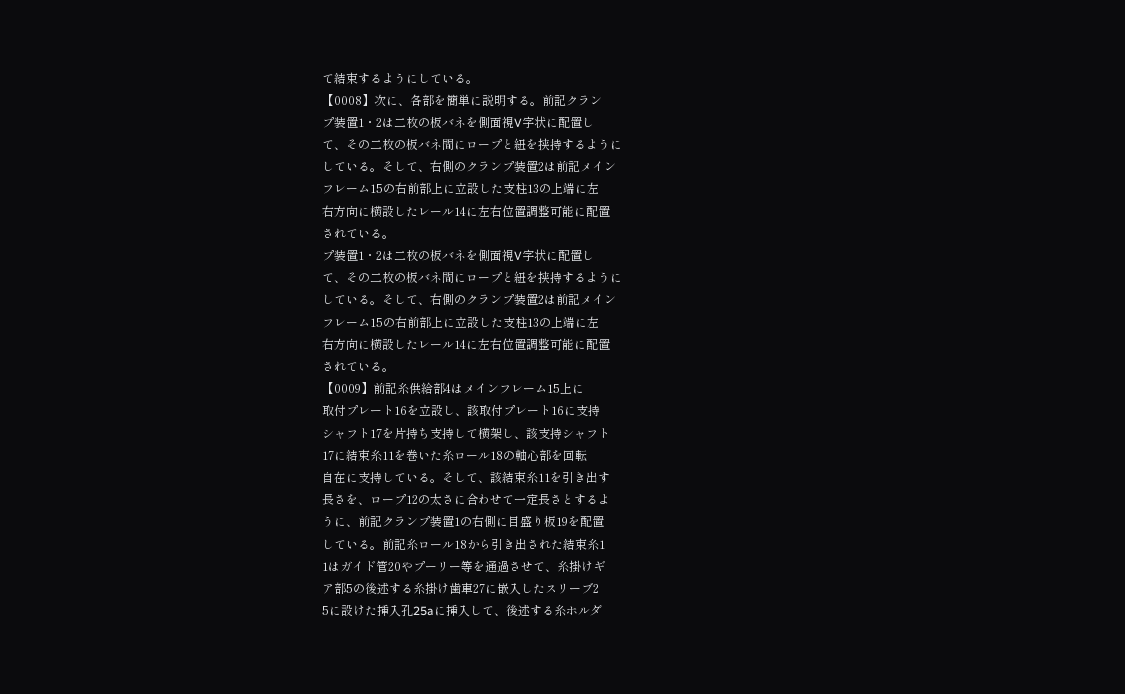て結束するようにしている。
【0008】次に、各部を簡単に説明する。前記クラン
プ装置1・2は二枚の板バネを側面視V字状に配置し
て、その二枚の板バネ間にロープと紐を挟持するように
している。そして、右側のクランプ装置2は前記メイン
フレーム15の右前部上に立設した支柱13の上端に左
右方向に横設したレール14に左右位置調整可能に配置
されている。
プ装置1・2は二枚の板バネを側面視V字状に配置し
て、その二枚の板バネ間にロープと紐を挟持するように
している。そして、右側のクランプ装置2は前記メイン
フレーム15の右前部上に立設した支柱13の上端に左
右方向に横設したレール14に左右位置調整可能に配置
されている。
【0009】前記糸供給部4はメインフレーム15上に
取付プレート16を立設し、該取付プレート16に支持
シャフト17を片持ち支持して横架し、該支持シャフト
17に結束糸11を巻いた糸ロール18の軸心部を回転
自在に支持している。そして、該結束糸11を引き出す
長さを、ロープ12の太さに合わせて一定長さとするよ
うに、前記クランプ装置1の右側に目盛り板19を配置
している。前記糸ロール18から引き出された結束糸1
1はガイド管20やプーリー等を通過させて、糸掛けギ
ア部5の後述する糸掛け歯車27に嵌入したスリーブ2
5に設けた挿入孔25aに挿入して、後述する糸ホルダ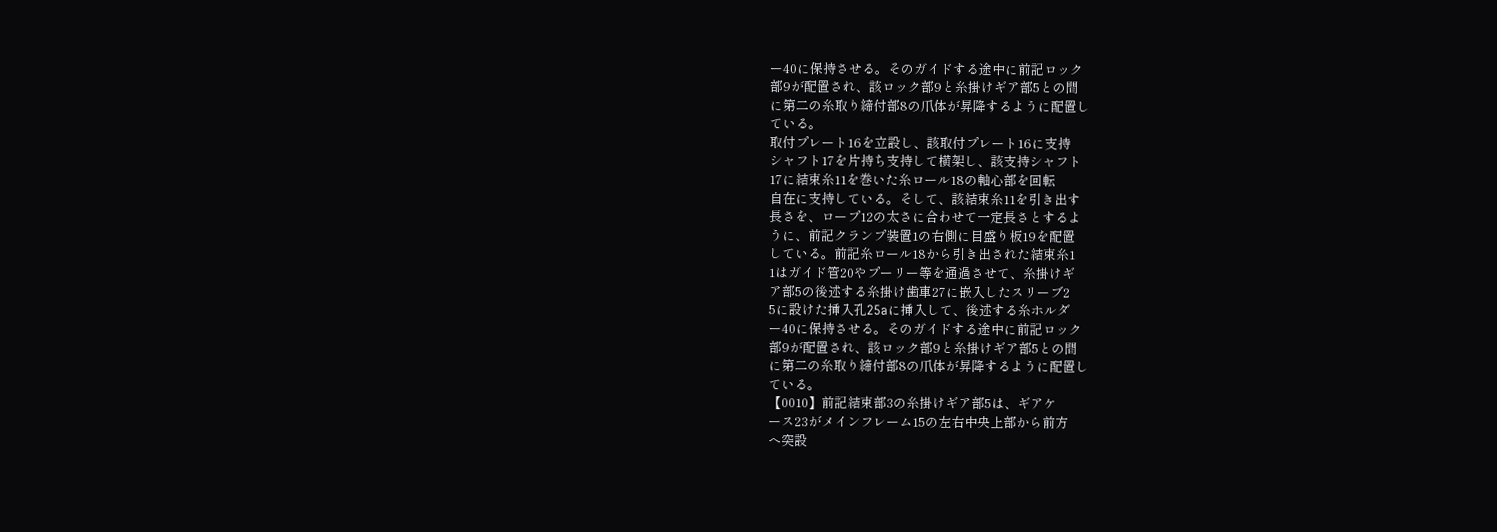ー40に保持させる。そのガイドする途中に前記ロック
部9が配置され、該ロック部9と糸掛けギア部5との間
に第二の糸取り締付部8の爪体が昇降するように配置し
ている。
取付プレート16を立設し、該取付プレート16に支持
シャフト17を片持ち支持して横架し、該支持シャフト
17に結束糸11を巻いた糸ロール18の軸心部を回転
自在に支持している。そして、該結束糸11を引き出す
長さを、ロープ12の太さに合わせて一定長さとするよ
うに、前記クランプ装置1の右側に目盛り板19を配置
している。前記糸ロール18から引き出された結束糸1
1はガイド管20やプーリー等を通過させて、糸掛けギ
ア部5の後述する糸掛け歯車27に嵌入したスリーブ2
5に設けた挿入孔25aに挿入して、後述する糸ホルダ
ー40に保持させる。そのガイドする途中に前記ロック
部9が配置され、該ロック部9と糸掛けギア部5との間
に第二の糸取り締付部8の爪体が昇降するように配置し
ている。
【0010】前記結束部3の糸掛けギア部5は、ギアケ
ース23がメインフレーム15の左右中央上部から前方
へ突設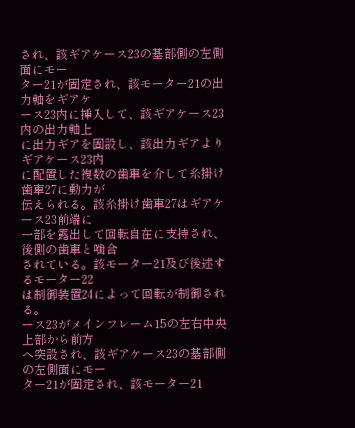され、該ギアケース23の基部側の左側面にモー
ター21が固定され、該モーター21の出力軸をギアケ
ース23内に挿入して、該ギアケース23内の出力軸上
に出力ギアを固設し、該出力ギアよりギアケース23内
に配置した複数の歯車を介して糸掛け歯車27に動力が
伝えられる。該糸掛け歯車27はギアケース23前端に
一部を露出して回転自在に支持され、後側の歯車と噛合
されている。該モーター21及び後述するモーター22
は制御装置24によって回転が制御される。
ース23がメインフレーム15の左右中央上部から前方
へ突設され、該ギアケース23の基部側の左側面にモー
ター21が固定され、該モーター21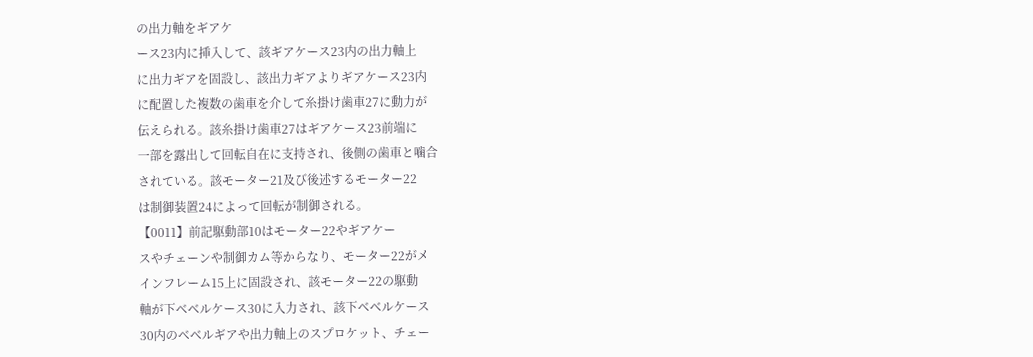の出力軸をギアケ
ース23内に挿入して、該ギアケース23内の出力軸上
に出力ギアを固設し、該出力ギアよりギアケース23内
に配置した複数の歯車を介して糸掛け歯車27に動力が
伝えられる。該糸掛け歯車27はギアケース23前端に
一部を露出して回転自在に支持され、後側の歯車と噛合
されている。該モーター21及び後述するモーター22
は制御装置24によって回転が制御される。
【0011】前記駆動部10はモーター22やギアケー
スやチェーンや制御カム等からなり、モーター22がメ
インフレーム15上に固設され、該モーター22の駆動
軸が下ベベルケース30に入力され、該下ベベルケース
30内のベベルギアや出力軸上のスプロケット、チェー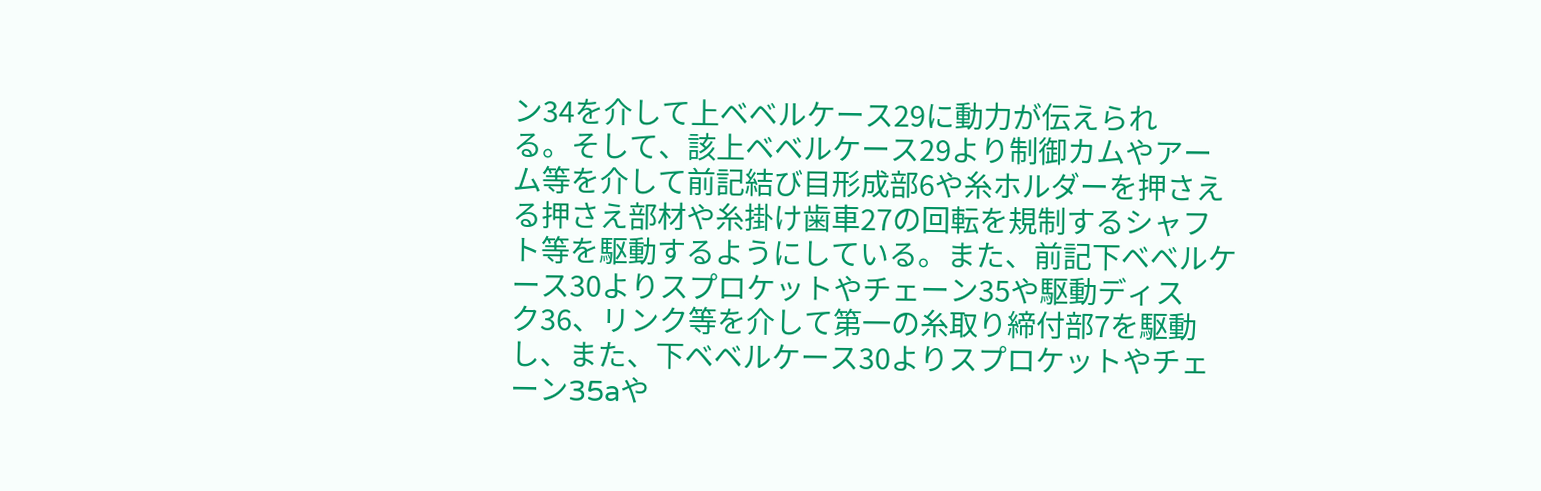ン34を介して上ベベルケース29に動力が伝えられ
る。そして、該上ベベルケース29より制御カムやアー
ム等を介して前記結び目形成部6や糸ホルダーを押さえ
る押さえ部材や糸掛け歯車27の回転を規制するシャフ
ト等を駆動するようにしている。また、前記下ベベルケ
ース30よりスプロケットやチェーン35や駆動ディス
ク36、リンク等を介して第一の糸取り締付部7を駆動
し、また、下ベベルケース30よりスプロケットやチェ
ーン35aや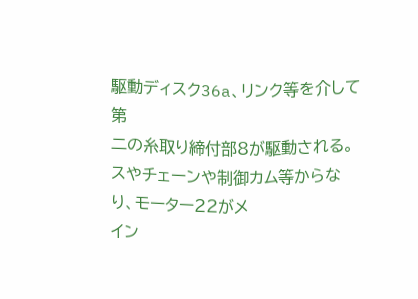駆動ディスク36a、リンク等を介して第
二の糸取り締付部8が駆動される。
スやチェーンや制御カム等からなり、モーター22がメ
イン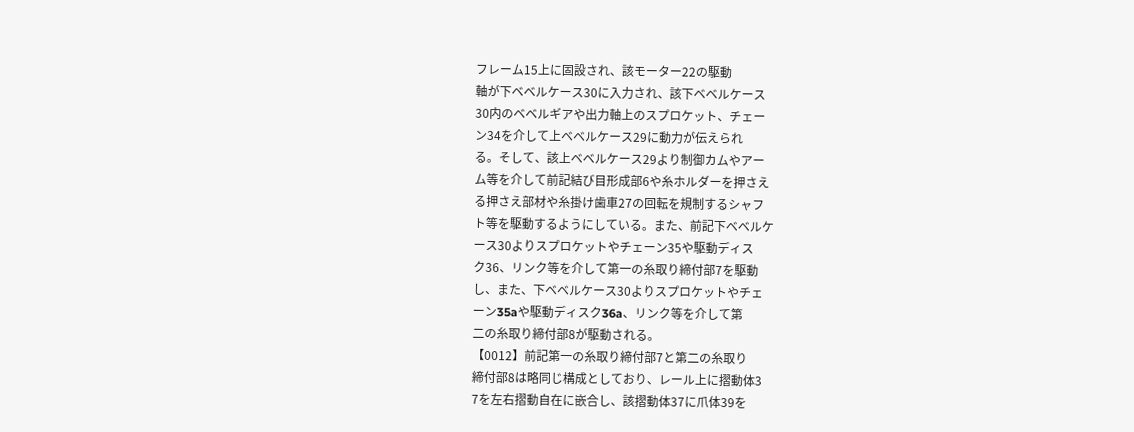フレーム15上に固設され、該モーター22の駆動
軸が下ベベルケース30に入力され、該下ベベルケース
30内のベベルギアや出力軸上のスプロケット、チェー
ン34を介して上ベベルケース29に動力が伝えられ
る。そして、該上ベベルケース29より制御カムやアー
ム等を介して前記結び目形成部6や糸ホルダーを押さえ
る押さえ部材や糸掛け歯車27の回転を規制するシャフ
ト等を駆動するようにしている。また、前記下ベベルケ
ース30よりスプロケットやチェーン35や駆動ディス
ク36、リンク等を介して第一の糸取り締付部7を駆動
し、また、下ベベルケース30よりスプロケットやチェ
ーン35aや駆動ディスク36a、リンク等を介して第
二の糸取り締付部8が駆動される。
【0012】前記第一の糸取り締付部7と第二の糸取り
締付部8は略同じ構成としており、レール上に摺動体3
7を左右摺動自在に嵌合し、該摺動体37に爪体39を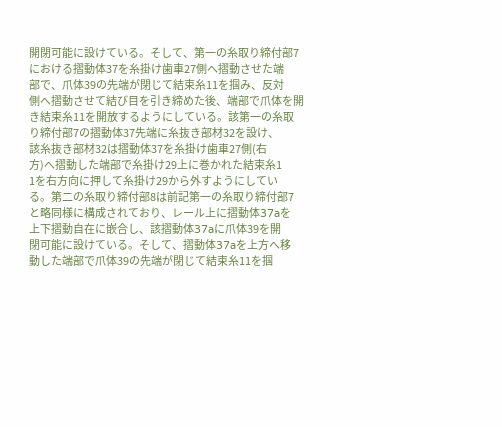開閉可能に設けている。そして、第一の糸取り締付部7
における摺動体37を糸掛け歯車27側へ摺動させた端
部で、爪体39の先端が閉じて結束糸11を掴み、反対
側へ摺動させて結び目を引き締めた後、端部で爪体を開
き結束糸11を開放するようにしている。該第一の糸取
り締付部7の摺動体37先端に糸抜き部材32を設け、
該糸抜き部材32は摺動体37を糸掛け歯車27側(右
方)へ摺動した端部で糸掛け29上に巻かれた結束糸1
1を右方向に押して糸掛け29から外すようにしてい
る。第二の糸取り締付部8は前記第一の糸取り締付部7
と略同様に構成されており、レール上に摺動体37aを
上下摺動自在に嵌合し、該摺動体37aに爪体39を開
閉可能に設けている。そして、摺動体37aを上方へ移
動した端部で爪体39の先端が閉じて結束糸11を掴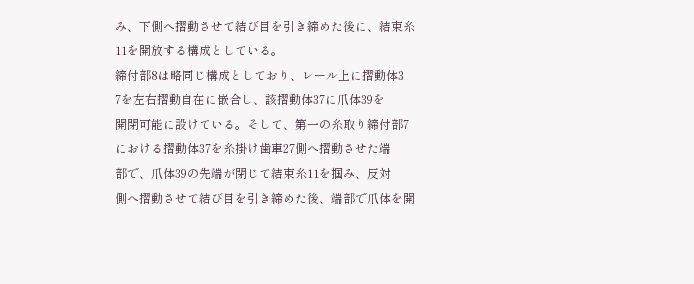み、下側へ摺動させて結び目を引き締めた後に、結束糸
11を開放する構成としている。
締付部8は略同じ構成としており、レール上に摺動体3
7を左右摺動自在に嵌合し、該摺動体37に爪体39を
開閉可能に設けている。そして、第一の糸取り締付部7
における摺動体37を糸掛け歯車27側へ摺動させた端
部で、爪体39の先端が閉じて結束糸11を掴み、反対
側へ摺動させて結び目を引き締めた後、端部で爪体を開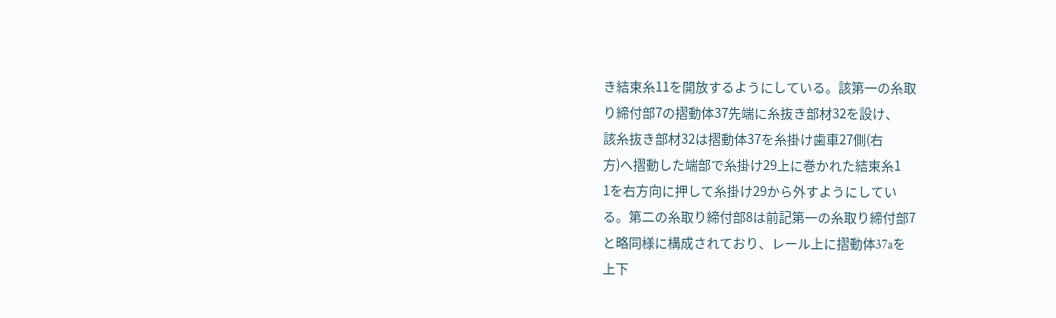き結束糸11を開放するようにしている。該第一の糸取
り締付部7の摺動体37先端に糸抜き部材32を設け、
該糸抜き部材32は摺動体37を糸掛け歯車27側(右
方)へ摺動した端部で糸掛け29上に巻かれた結束糸1
1を右方向に押して糸掛け29から外すようにしてい
る。第二の糸取り締付部8は前記第一の糸取り締付部7
と略同様に構成されており、レール上に摺動体37aを
上下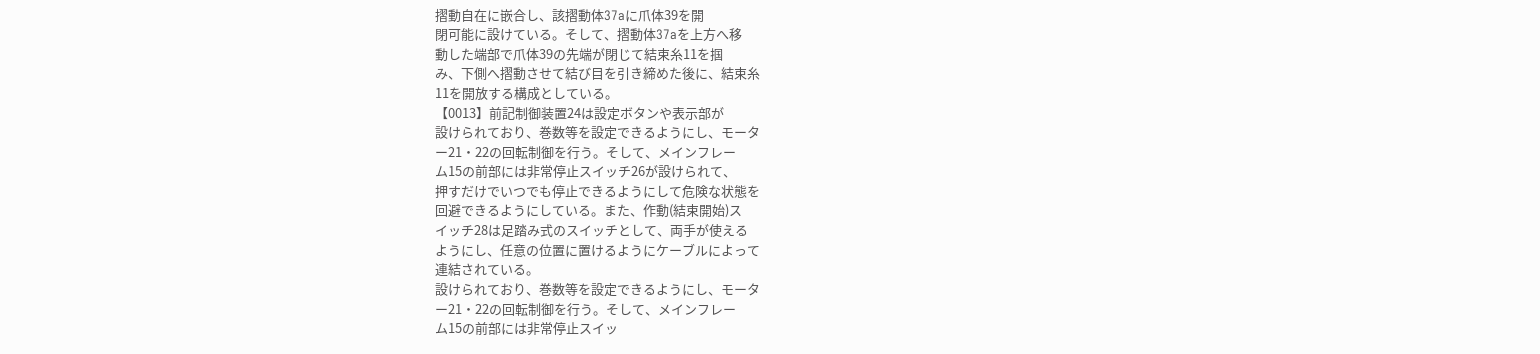摺動自在に嵌合し、該摺動体37aに爪体39を開
閉可能に設けている。そして、摺動体37aを上方へ移
動した端部で爪体39の先端が閉じて結束糸11を掴
み、下側へ摺動させて結び目を引き締めた後に、結束糸
11を開放する構成としている。
【0013】前記制御装置24は設定ボタンや表示部が
設けられており、巻数等を設定できるようにし、モータ
ー21・22の回転制御を行う。そして、メインフレー
ム15の前部には非常停止スイッチ26が設けられて、
押すだけでいつでも停止できるようにして危険な状態を
回避できるようにしている。また、作動(結束開始)ス
イッチ28は足踏み式のスイッチとして、両手が使える
ようにし、任意の位置に置けるようにケーブルによって
連結されている。
設けられており、巻数等を設定できるようにし、モータ
ー21・22の回転制御を行う。そして、メインフレー
ム15の前部には非常停止スイッ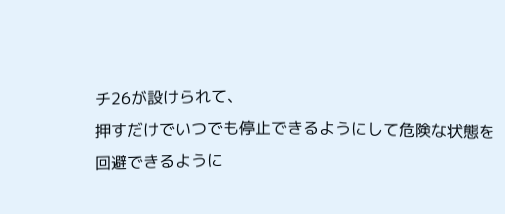チ26が設けられて、
押すだけでいつでも停止できるようにして危険な状態を
回避できるように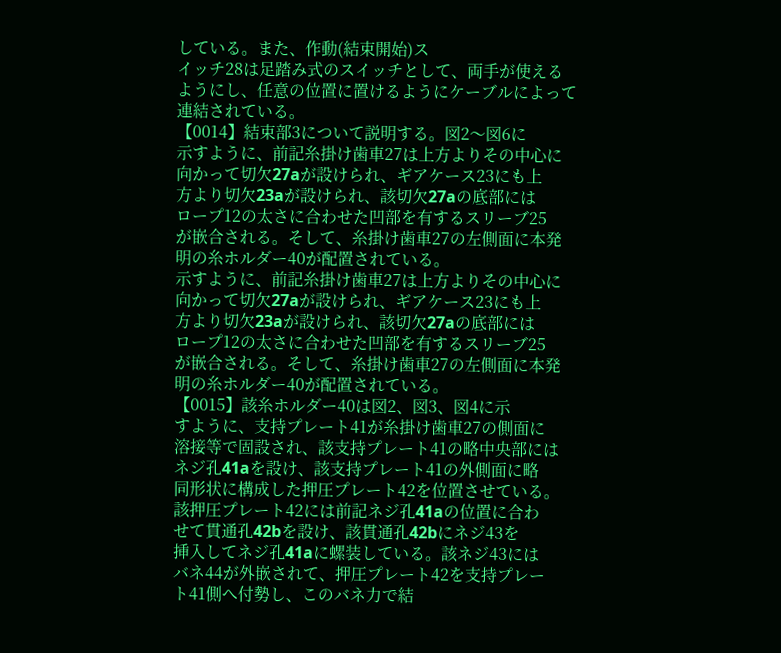している。また、作動(結束開始)ス
イッチ28は足踏み式のスイッチとして、両手が使える
ようにし、任意の位置に置けるようにケーブルによって
連結されている。
【0014】結束部3について説明する。図2〜図6に
示すように、前記糸掛け歯車27は上方よりその中心に
向かって切欠27aが設けられ、ギアケース23にも上
方より切欠23aが設けられ、該切欠27aの底部には
ロープ12の太さに合わせた凹部を有するスリーブ25
が嵌合される。そして、糸掛け歯車27の左側面に本発
明の糸ホルダー40が配置されている。
示すように、前記糸掛け歯車27は上方よりその中心に
向かって切欠27aが設けられ、ギアケース23にも上
方より切欠23aが設けられ、該切欠27aの底部には
ロープ12の太さに合わせた凹部を有するスリーブ25
が嵌合される。そして、糸掛け歯車27の左側面に本発
明の糸ホルダー40が配置されている。
【0015】該糸ホルダー40は図2、図3、図4に示
すように、支持プレート41が糸掛け歯車27の側面に
溶接等で固設され、該支持プレート41の略中央部には
ネジ孔41aを設け、該支持プレート41の外側面に略
同形状に構成した押圧プレート42を位置させている。
該押圧プレート42には前記ネジ孔41aの位置に合わ
せて貫通孔42bを設け、該貫通孔42bにネジ43を
挿入してネジ孔41aに螺装している。該ネジ43には
バネ44が外嵌されて、押圧プレート42を支持プレー
ト41側へ付勢し、このバネ力で結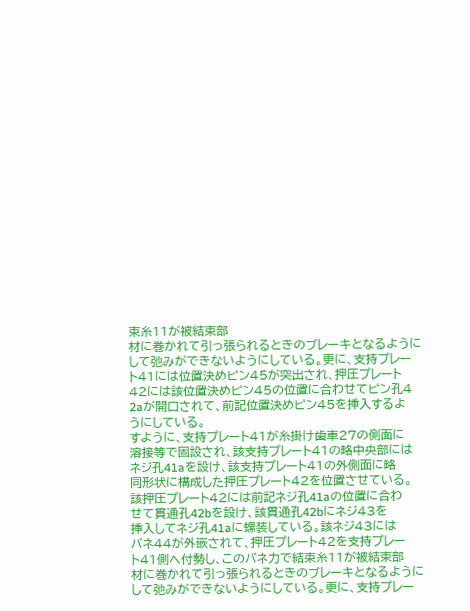束糸11が被結束部
材に巻かれて引っ張られるときのブレーキとなるように
して弛みができないようにしている。更に、支持プレー
ト41には位置決めピン45が突出され、押圧プレート
42には該位置決めピン45の位置に合わせてピン孔4
2aが開口されて、前記位置決めピン45を挿入するよ
うにしている。
すように、支持プレート41が糸掛け歯車27の側面に
溶接等で固設され、該支持プレート41の略中央部には
ネジ孔41aを設け、該支持プレート41の外側面に略
同形状に構成した押圧プレート42を位置させている。
該押圧プレート42には前記ネジ孔41aの位置に合わ
せて貫通孔42bを設け、該貫通孔42bにネジ43を
挿入してネジ孔41aに螺装している。該ネジ43には
バネ44が外嵌されて、押圧プレート42を支持プレー
ト41側へ付勢し、このバネ力で結束糸11が被結束部
材に巻かれて引っ張られるときのブレーキとなるように
して弛みができないようにしている。更に、支持プレー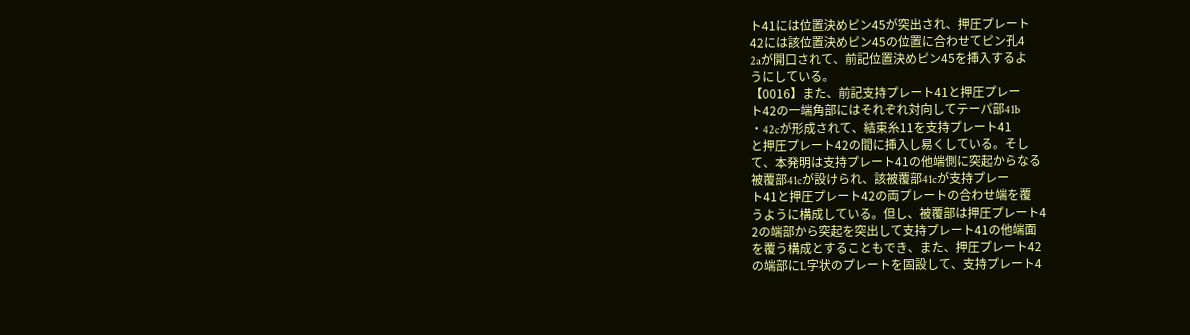ト41には位置決めピン45が突出され、押圧プレート
42には該位置決めピン45の位置に合わせてピン孔4
2aが開口されて、前記位置決めピン45を挿入するよ
うにしている。
【0016】また、前記支持プレート41と押圧プレー
ト42の一端角部にはそれぞれ対向してテーパ部41b
・42cが形成されて、結束糸11を支持プレート41
と押圧プレート42の間に挿入し易くしている。そし
て、本発明は支持プレート41の他端側に突起からなる
被覆部41cが設けられ、該被覆部41cが支持プレー
ト41と押圧プレート42の両プレートの合わせ端を覆
うように構成している。但し、被覆部は押圧プレート4
2の端部から突起を突出して支持プレート41の他端面
を覆う構成とすることもでき、また、押圧プレート42
の端部にL字状のプレートを固設して、支持プレート4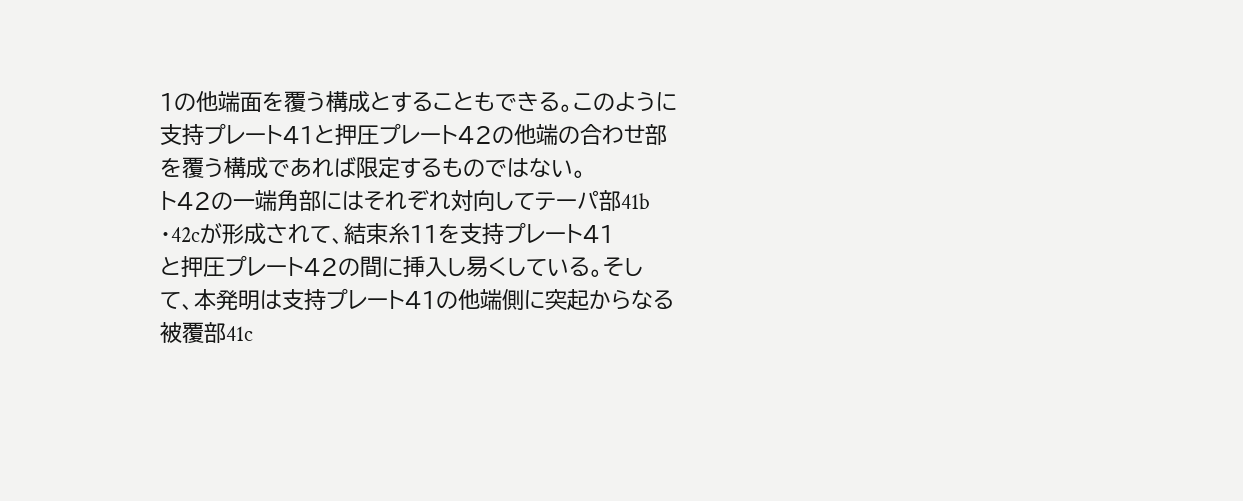1の他端面を覆う構成とすることもできる。このように
支持プレート41と押圧プレート42の他端の合わせ部
を覆う構成であれば限定するものではない。
ト42の一端角部にはそれぞれ対向してテーパ部41b
・42cが形成されて、結束糸11を支持プレート41
と押圧プレート42の間に挿入し易くしている。そし
て、本発明は支持プレート41の他端側に突起からなる
被覆部41c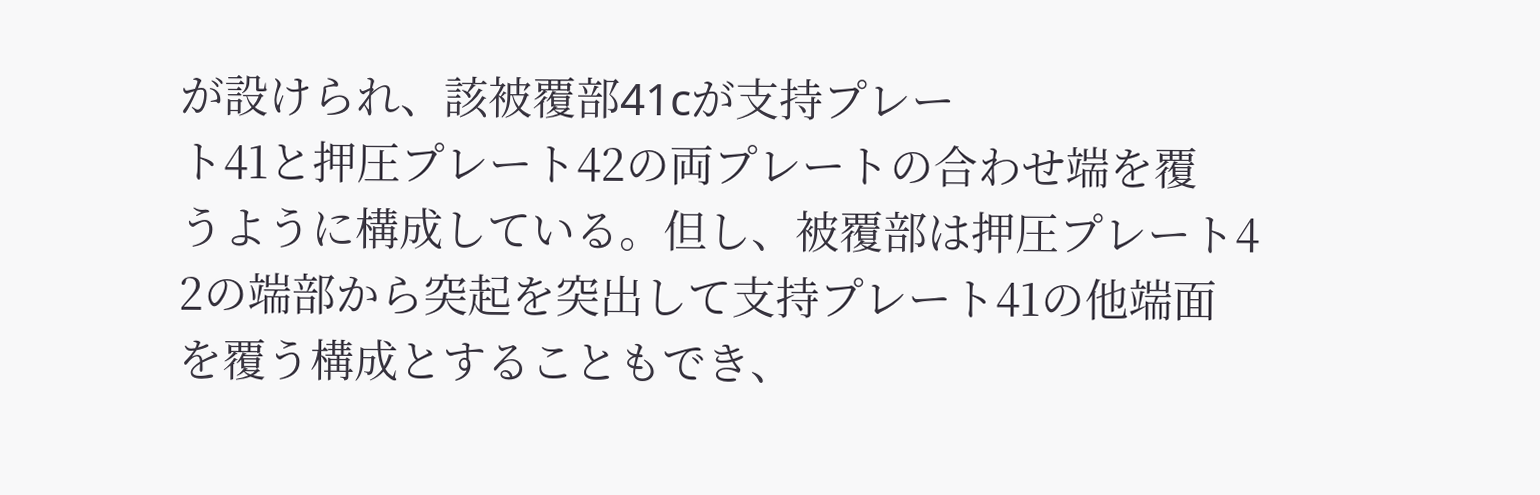が設けられ、該被覆部41cが支持プレー
ト41と押圧プレート42の両プレートの合わせ端を覆
うように構成している。但し、被覆部は押圧プレート4
2の端部から突起を突出して支持プレート41の他端面
を覆う構成とすることもでき、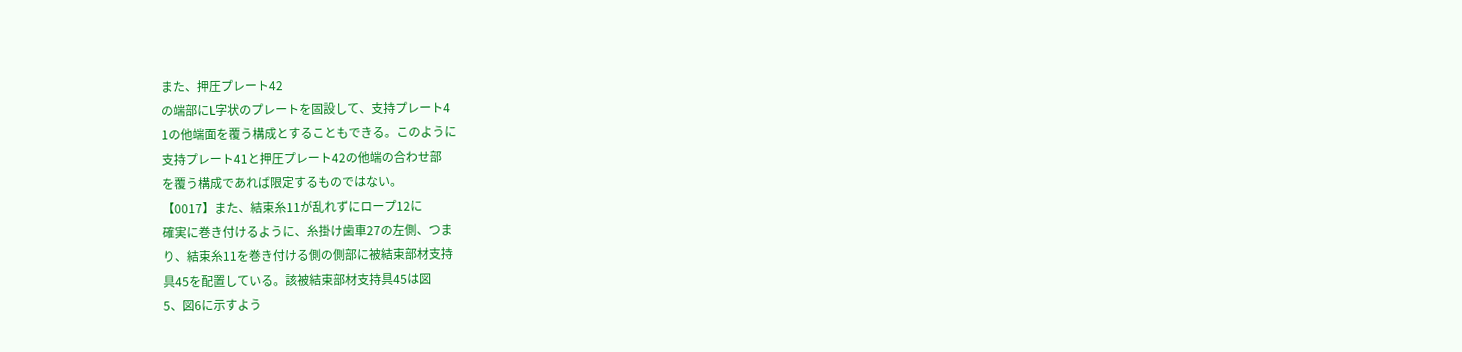また、押圧プレート42
の端部にL字状のプレートを固設して、支持プレート4
1の他端面を覆う構成とすることもできる。このように
支持プレート41と押圧プレート42の他端の合わせ部
を覆う構成であれば限定するものではない。
【0017】また、結束糸11が乱れずにロープ12に
確実に巻き付けるように、糸掛け歯車27の左側、つま
り、結束糸11を巻き付ける側の側部に被結束部材支持
具45を配置している。該被結束部材支持具45は図
5、図6に示すよう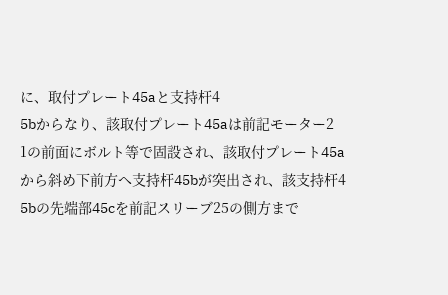に、取付プレート45aと支持杆4
5bからなり、該取付プレート45aは前記モーター2
1の前面にボルト等で固設され、該取付プレート45a
から斜め下前方へ支持杆45bが突出され、該支持杆4
5bの先端部45cを前記スリーブ25の側方まで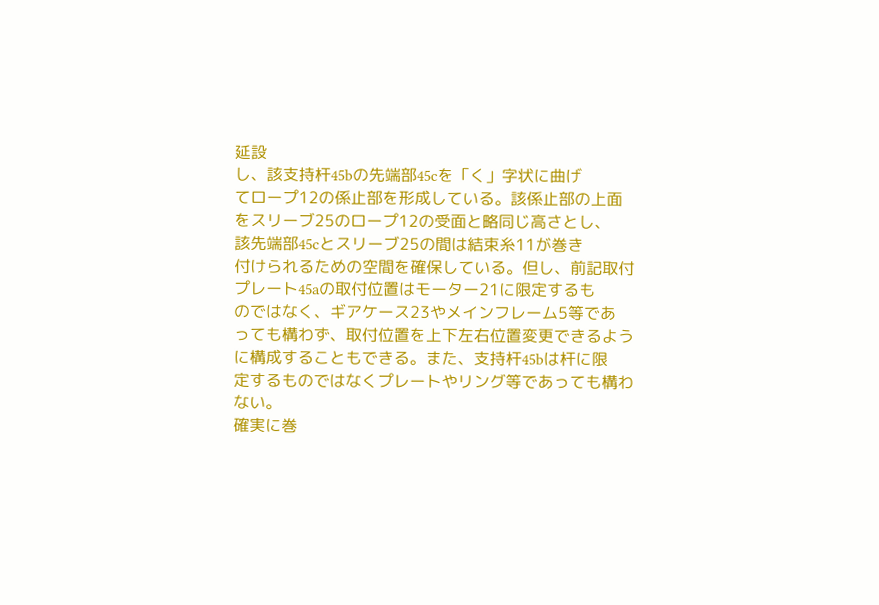延設
し、該支持杆45bの先端部45cを「く」字状に曲げ
てロープ12の係止部を形成している。該係止部の上面
をスリーブ25のロープ12の受面と略同じ高さとし、
該先端部45cとスリーブ25の間は結束糸11が巻き
付けられるための空間を確保している。但し、前記取付
プレート45aの取付位置はモーター21に限定するも
のではなく、ギアケース23やメインフレーム5等であ
っても構わず、取付位置を上下左右位置変更できるよう
に構成することもできる。また、支持杆45bは杆に限
定するものではなくプレートやリング等であっても構わ
ない。
確実に巻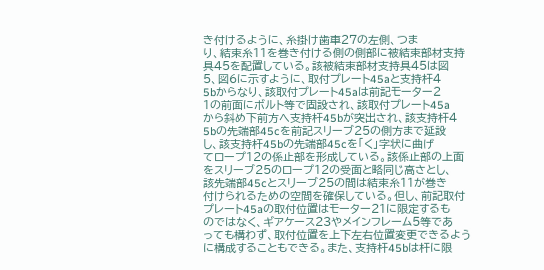き付けるように、糸掛け歯車27の左側、つま
り、結束糸11を巻き付ける側の側部に被結束部材支持
具45を配置している。該被結束部材支持具45は図
5、図6に示すように、取付プレート45aと支持杆4
5bからなり、該取付プレート45aは前記モーター2
1の前面にボルト等で固設され、該取付プレート45a
から斜め下前方へ支持杆45bが突出され、該支持杆4
5bの先端部45cを前記スリーブ25の側方まで延設
し、該支持杆45bの先端部45cを「く」字状に曲げ
てロープ12の係止部を形成している。該係止部の上面
をスリーブ25のロープ12の受面と略同じ高さとし、
該先端部45cとスリーブ25の間は結束糸11が巻き
付けられるための空間を確保している。但し、前記取付
プレート45aの取付位置はモーター21に限定するも
のではなく、ギアケース23やメインフレーム5等であ
っても構わず、取付位置を上下左右位置変更できるよう
に構成することもできる。また、支持杆45bは杆に限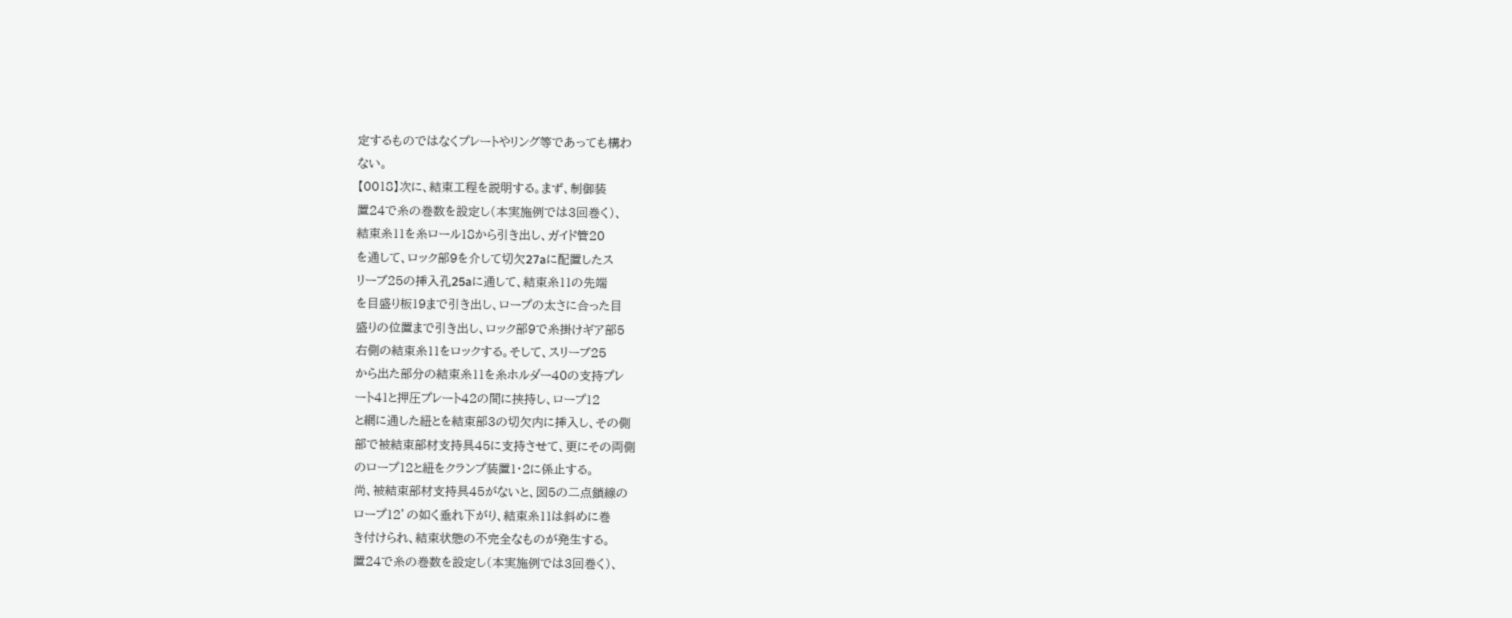定するものではなくプレートやリング等であっても構わ
ない。
【0018】次に、結束工程を説明する。まず、制御装
置24で糸の巻数を設定し(本実施例では3回巻く)、
結束糸11を糸ロール18から引き出し、ガイド管20
を通して、ロック部9を介して切欠27aに配置したス
リーブ25の挿入孔25aに通して、結束糸11の先端
を目盛り板19まで引き出し、ロープの太さに合った目
盛りの位置まで引き出し、ロック部9で糸掛けギア部5
右側の結束糸11をロックする。そして、スリーブ25
から出た部分の結束糸11を糸ホルダー40の支持プレ
ート41と押圧プレート42の間に挟持し、ロープ12
と網に通した紐とを結束部3の切欠内に挿入し、その側
部で被結束部材支持具45に支持させて、更にその両側
のロープ12と紐をクランプ装置1・2に係止する。
尚、被結束部材支持具45がないと、図5の二点鎖線の
ロープ12’の如く垂れ下がり、結束糸11は斜めに巻
き付けられ、結束状態の不完全なものが発生する。
置24で糸の巻数を設定し(本実施例では3回巻く)、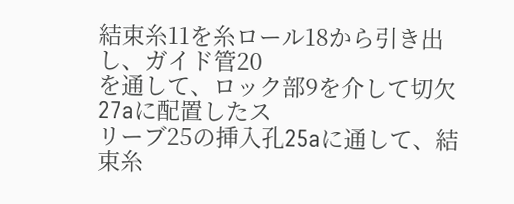結束糸11を糸ロール18から引き出し、ガイド管20
を通して、ロック部9を介して切欠27aに配置したス
リーブ25の挿入孔25aに通して、結束糸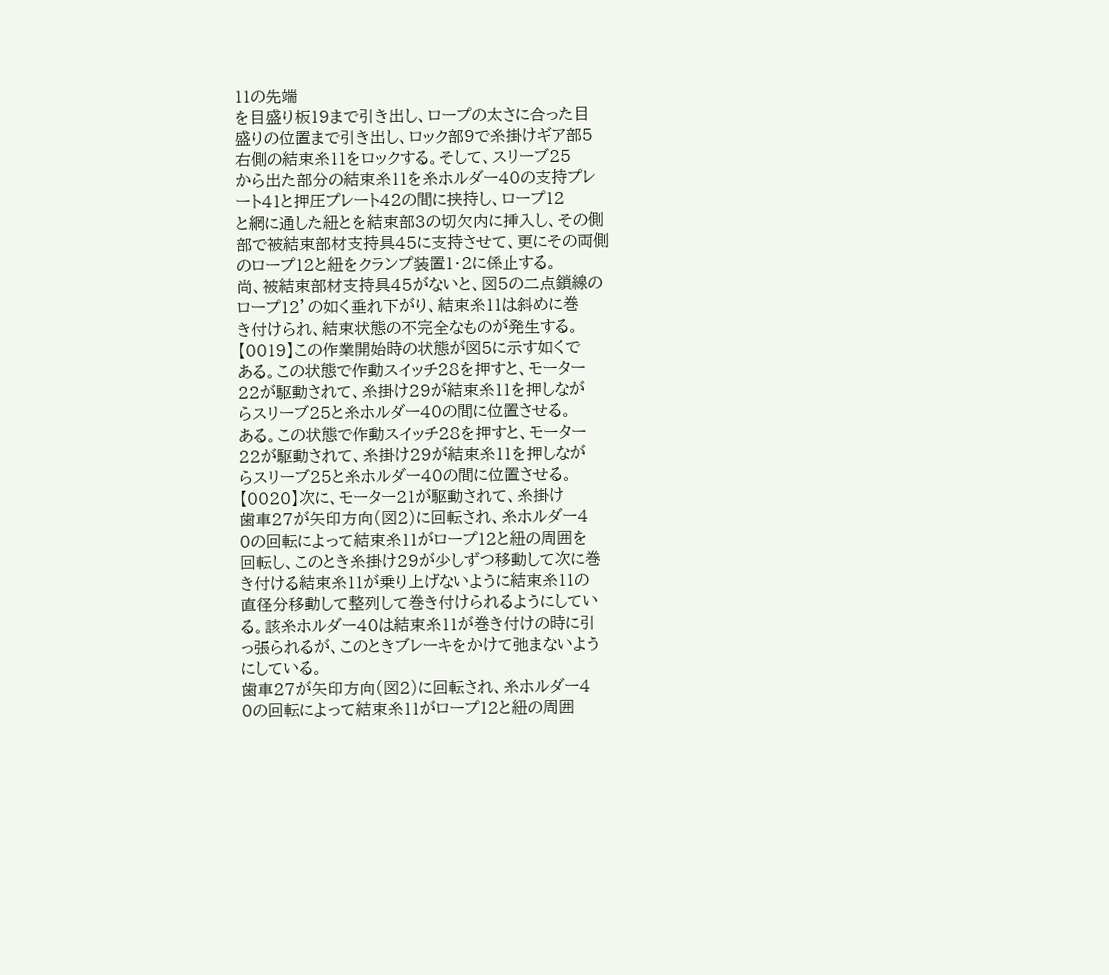11の先端
を目盛り板19まで引き出し、ロープの太さに合った目
盛りの位置まで引き出し、ロック部9で糸掛けギア部5
右側の結束糸11をロックする。そして、スリーブ25
から出た部分の結束糸11を糸ホルダー40の支持プレ
ート41と押圧プレート42の間に挟持し、ロープ12
と網に通した紐とを結束部3の切欠内に挿入し、その側
部で被結束部材支持具45に支持させて、更にその両側
のロープ12と紐をクランプ装置1・2に係止する。
尚、被結束部材支持具45がないと、図5の二点鎖線の
ロープ12’の如く垂れ下がり、結束糸11は斜めに巻
き付けられ、結束状態の不完全なものが発生する。
【0019】この作業開始時の状態が図5に示す如くで
ある。この状態で作動スイッチ28を押すと、モーター
22が駆動されて、糸掛け29が結束糸11を押しなが
らスリーブ25と糸ホルダー40の間に位置させる。
ある。この状態で作動スイッチ28を押すと、モーター
22が駆動されて、糸掛け29が結束糸11を押しなが
らスリーブ25と糸ホルダー40の間に位置させる。
【0020】次に、モーター21が駆動されて、糸掛け
歯車27が矢印方向(図2)に回転され、糸ホルダー4
0の回転によって結束糸11がロープ12と紐の周囲を
回転し、このとき糸掛け29が少しずつ移動して次に巻
き付ける結束糸11が乗り上げないように結束糸11の
直径分移動して整列して巻き付けられるようにしてい
る。該糸ホルダー40は結束糸11が巻き付けの時に引
っ張られるが、このときブレーキをかけて弛まないよう
にしている。
歯車27が矢印方向(図2)に回転され、糸ホルダー4
0の回転によって結束糸11がロープ12と紐の周囲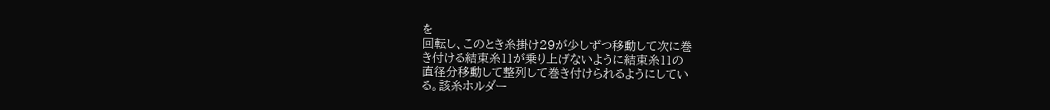を
回転し、このとき糸掛け29が少しずつ移動して次に巻
き付ける結束糸11が乗り上げないように結束糸11の
直径分移動して整列して巻き付けられるようにしてい
る。該糸ホルダー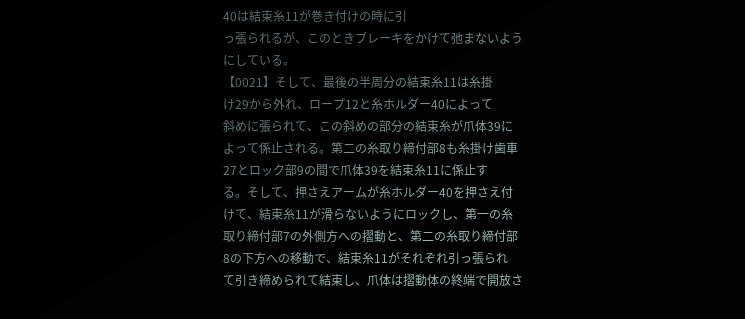40は結束糸11が巻き付けの時に引
っ張られるが、このときブレーキをかけて弛まないよう
にしている。
【0021】そして、最後の半周分の結束糸11は糸掛
け29から外れ、ロープ12と糸ホルダー40によって
斜めに張られて、この斜めの部分の結束糸が爪体39に
よって係止される。第二の糸取り締付部8も糸掛け歯車
27とロック部9の間で爪体39を結束糸11に係止す
る。そして、押さえアームが糸ホルダー40を押さえ付
けて、結束糸11が滑らないようにロックし、第一の糸
取り締付部7の外側方への摺動と、第二の糸取り締付部
8の下方への移動で、結束糸11がそれぞれ引っ張られ
て引き締められて結束し、爪体は摺動体の終端で開放さ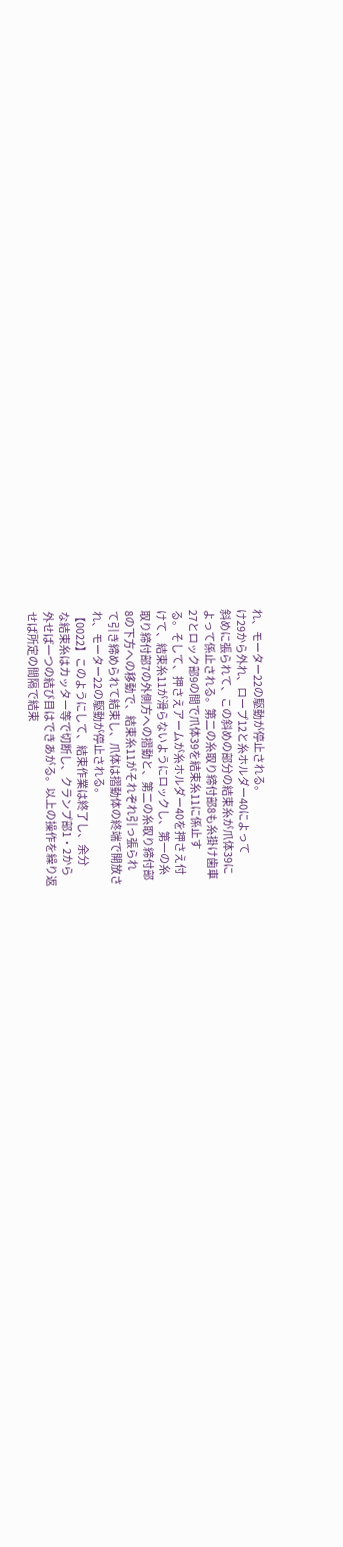れ、モーター22の駆動が停止される。
け29から外れ、ロープ12と糸ホルダー40によって
斜めに張られて、この斜めの部分の結束糸が爪体39に
よって係止される。第二の糸取り締付部8も糸掛け歯車
27とロック部9の間で爪体39を結束糸11に係止す
る。そして、押さえアームが糸ホルダー40を押さえ付
けて、結束糸11が滑らないようにロックし、第一の糸
取り締付部7の外側方への摺動と、第二の糸取り締付部
8の下方への移動で、結束糸11がそれぞれ引っ張られ
て引き締められて結束し、爪体は摺動体の終端で開放さ
れ、モーター22の駆動が停止される。
【0022】このようにして、結束作業は終了し、余分
な結束糸はカッター等で切断し、クランプ部1・2から
外せば一つの結び目はできあがる。以上の操作を繰り返
せば所定の間隔で結束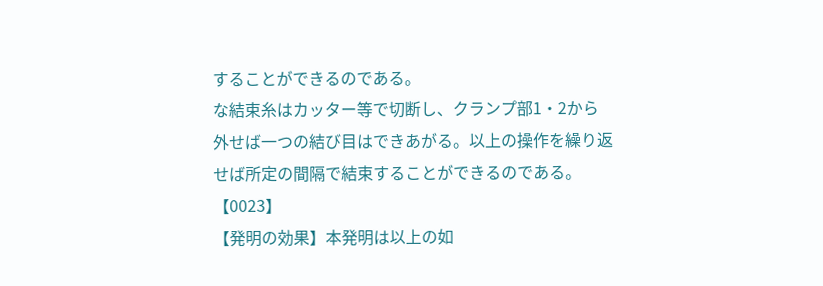することができるのである。
な結束糸はカッター等で切断し、クランプ部1・2から
外せば一つの結び目はできあがる。以上の操作を繰り返
せば所定の間隔で結束することができるのである。
【0023】
【発明の効果】本発明は以上の如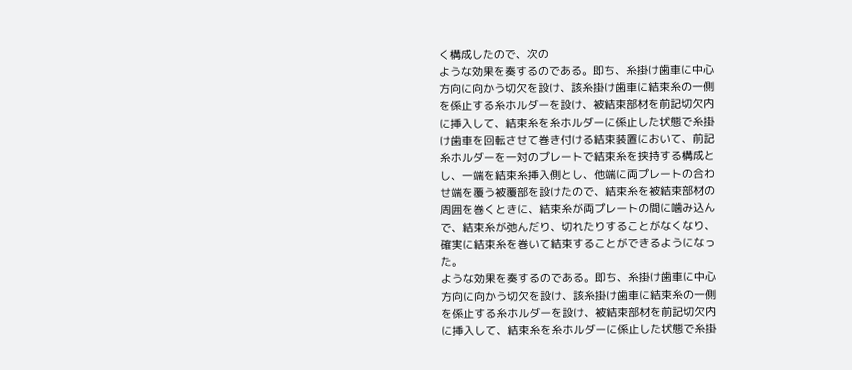く構成したので、次の
ような効果を奏するのである。即ち、糸掛け歯車に中心
方向に向かう切欠を設け、該糸掛け歯車に結束糸の一側
を係止する糸ホルダーを設け、被結束部材を前記切欠内
に挿入して、結束糸を糸ホルダーに係止した状態で糸掛
け歯車を回転させて巻き付ける結束装置において、前記
糸ホルダーを一対のプレートで結束糸を挟持する構成と
し、一端を結束糸挿入側とし、他端に両プレートの合わ
せ端を覆う被覆部を設けたので、結束糸を被結束部材の
周囲を巻くときに、結束糸が両プレートの間に噛み込ん
で、結束糸が弛んだり、切れたりすることがなくなり、
確実に結束糸を巻いて結束することができるようになっ
た。
ような効果を奏するのである。即ち、糸掛け歯車に中心
方向に向かう切欠を設け、該糸掛け歯車に結束糸の一側
を係止する糸ホルダーを設け、被結束部材を前記切欠内
に挿入して、結束糸を糸ホルダーに係止した状態で糸掛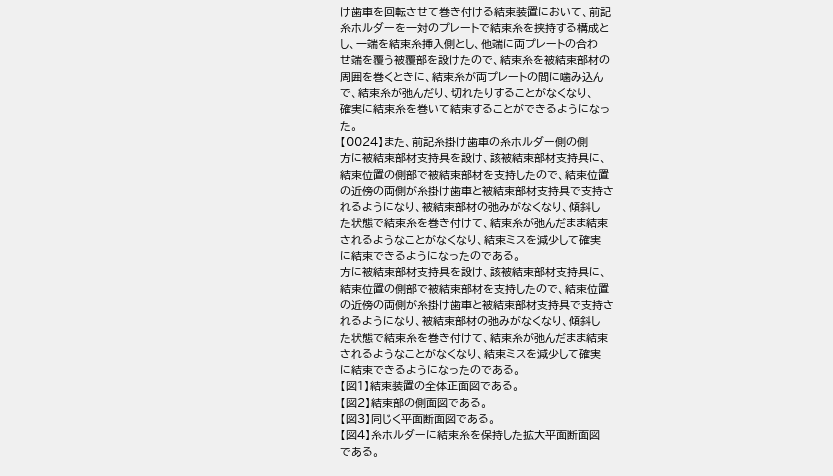け歯車を回転させて巻き付ける結束装置において、前記
糸ホルダーを一対のプレートで結束糸を挟持する構成と
し、一端を結束糸挿入側とし、他端に両プレートの合わ
せ端を覆う被覆部を設けたので、結束糸を被結束部材の
周囲を巻くときに、結束糸が両プレートの間に噛み込ん
で、結束糸が弛んだり、切れたりすることがなくなり、
確実に結束糸を巻いて結束することができるようになっ
た。
【0024】また、前記糸掛け歯車の糸ホルダー側の側
方に被結束部材支持具を設け、該被結束部材支持具に、
結束位置の側部で被結束部材を支持したので、結束位置
の近傍の両側が糸掛け歯車と被結束部材支持具で支持さ
れるようになり、被結束部材の弛みがなくなり、傾斜し
た状態で結束糸を巻き付けて、結束糸が弛んだまま結束
されるようなことがなくなり、結束ミスを減少して確実
に結束できるようになったのである。
方に被結束部材支持具を設け、該被結束部材支持具に、
結束位置の側部で被結束部材を支持したので、結束位置
の近傍の両側が糸掛け歯車と被結束部材支持具で支持さ
れるようになり、被結束部材の弛みがなくなり、傾斜し
た状態で結束糸を巻き付けて、結束糸が弛んだまま結束
されるようなことがなくなり、結束ミスを減少して確実
に結束できるようになったのである。
【図1】結束装置の全体正面図である。
【図2】結束部の側面図である。
【図3】同じく平面断面図である。
【図4】糸ホルダーに結束糸を保持した拡大平面断面図
である。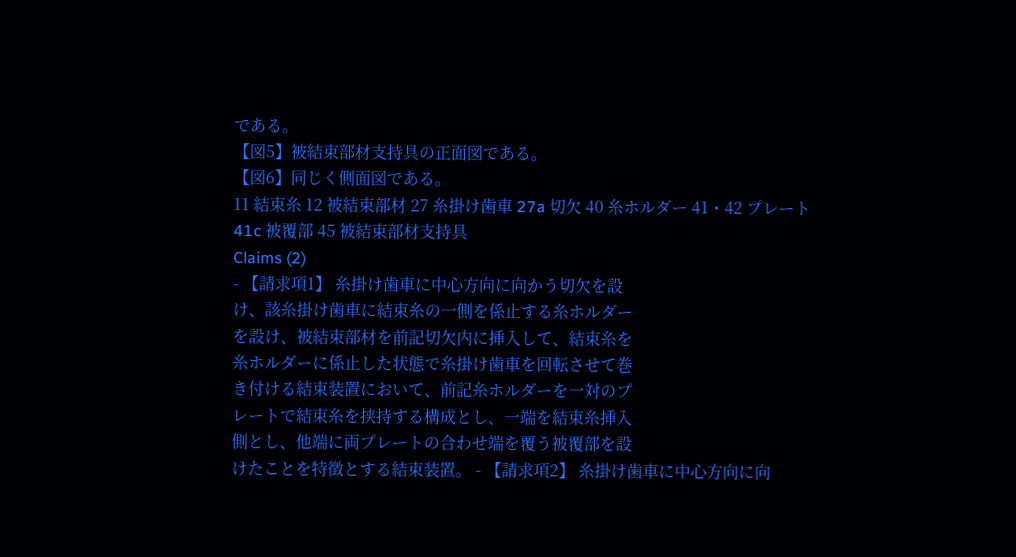である。
【図5】被結束部材支持具の正面図である。
【図6】同じく側面図である。
11 結束糸 12 被結束部材 27 糸掛け歯車 27a 切欠 40 糸ホルダー 41・42 プレート 41c 被覆部 45 被結束部材支持具
Claims (2)
- 【請求項1】 糸掛け歯車に中心方向に向かう切欠を設
け、該糸掛け歯車に結束糸の一側を係止する糸ホルダー
を設け、被結束部材を前記切欠内に挿入して、結束糸を
糸ホルダーに係止した状態で糸掛け歯車を回転させて巻
き付ける結束装置において、前記糸ホルダーを一対のプ
レートで結束糸を挟持する構成とし、一端を結束糸挿入
側とし、他端に両プレートの合わせ端を覆う被覆部を設
けたことを特徴とする結束装置。 - 【請求項2】 糸掛け歯車に中心方向に向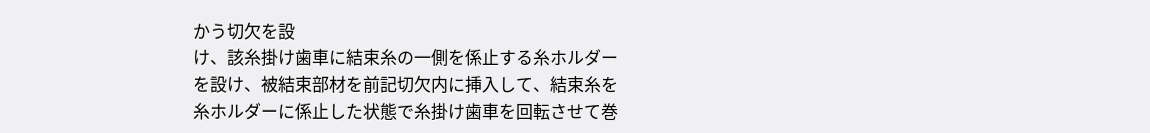かう切欠を設
け、該糸掛け歯車に結束糸の一側を係止する糸ホルダー
を設け、被結束部材を前記切欠内に挿入して、結束糸を
糸ホルダーに係止した状態で糸掛け歯車を回転させて巻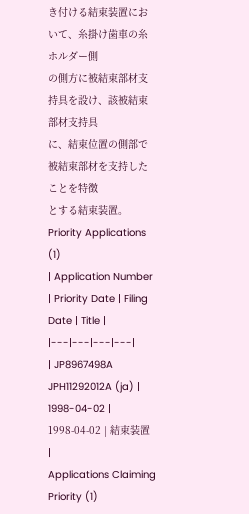き付ける結束装置において、糸掛け歯車の糸ホルダー側
の側方に被結束部材支持具を設け、該被結束部材支持具
に、結束位置の側部で被結束部材を支持したことを特徴
とする結束装置。
Priority Applications (1)
| Application Number | Priority Date | Filing Date | Title |
|---|---|---|---|
| JP8967498A JPH11292012A (ja) | 1998-04-02 | 1998-04-02 | 結束装置 |
Applications Claiming Priority (1)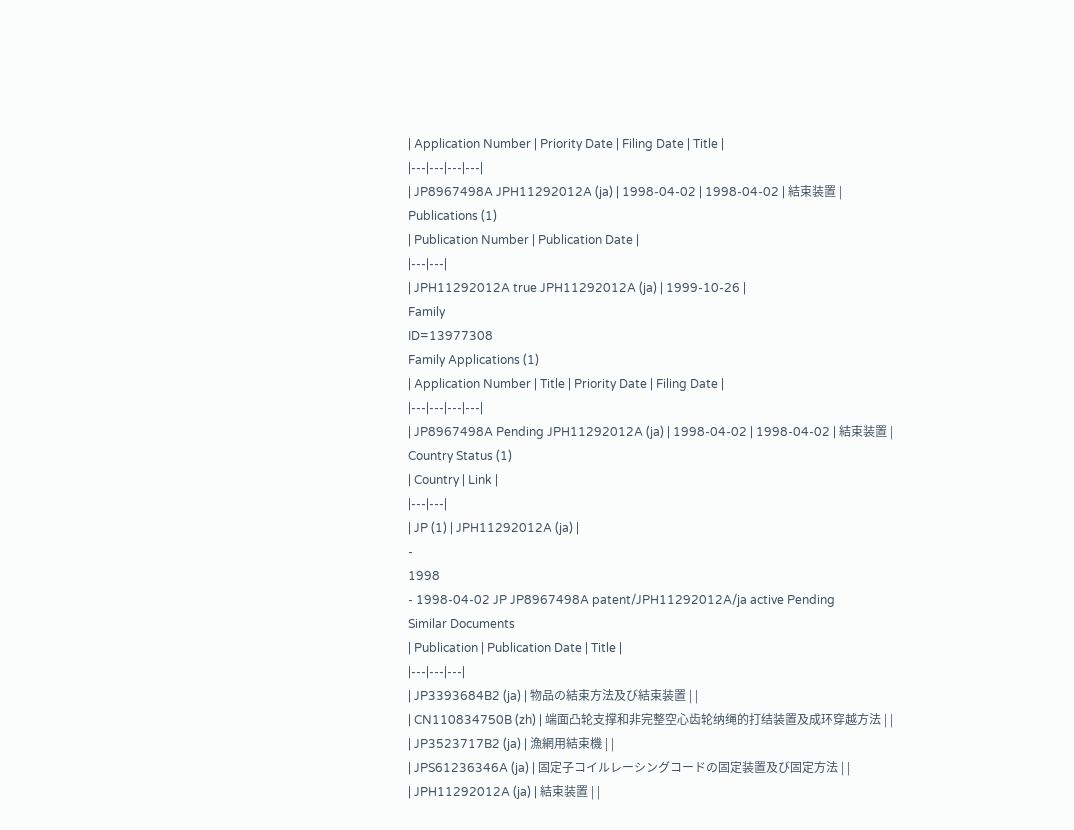| Application Number | Priority Date | Filing Date | Title |
|---|---|---|---|
| JP8967498A JPH11292012A (ja) | 1998-04-02 | 1998-04-02 | 結束装置 |
Publications (1)
| Publication Number | Publication Date |
|---|---|
| JPH11292012A true JPH11292012A (ja) | 1999-10-26 |
Family
ID=13977308
Family Applications (1)
| Application Number | Title | Priority Date | Filing Date |
|---|---|---|---|
| JP8967498A Pending JPH11292012A (ja) | 1998-04-02 | 1998-04-02 | 結束装置 |
Country Status (1)
| Country | Link |
|---|---|
| JP (1) | JPH11292012A (ja) |
-
1998
- 1998-04-02 JP JP8967498A patent/JPH11292012A/ja active Pending
Similar Documents
| Publication | Publication Date | Title |
|---|---|---|
| JP3393684B2 (ja) | 物品の結束方法及び結束装置 | |
| CN110834750B (zh) | 端面凸轮支撑和非完整空心齿轮纳绳的打结装置及成环穿越方法 | |
| JP3523717B2 (ja) | 漁網用結束機 | |
| JPS61236346A (ja) | 固定子コイルレーシングコードの固定装置及び固定方法 | |
| JPH11292012A (ja) | 結束装置 | |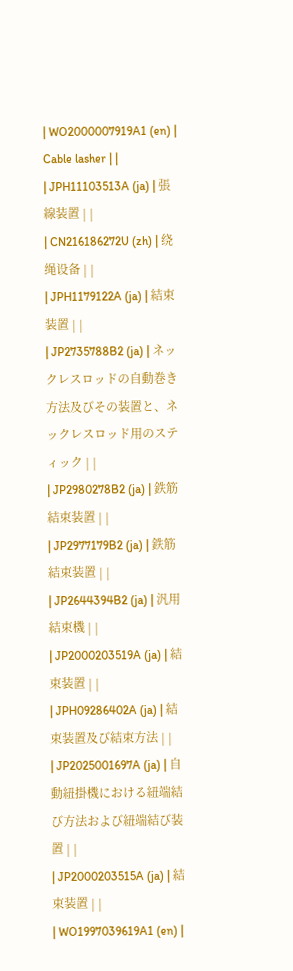| WO2000007919A1 (en) | Cable lasher | |
| JPH11103513A (ja) | 張線装置 | |
| CN216186272U (zh) | 绕绳设备 | |
| JPH1179122A (ja) | 結束装置 | |
| JP2735788B2 (ja) | ネックレスロッドの自動巻き方法及びその装置と、ネックレスロッド用のスティック | |
| JP2980278B2 (ja) | 鉄筋結束装置 | |
| JP2977179B2 (ja) | 鉄筋結束装置 | |
| JP2644394B2 (ja) | 汎用結束機 | |
| JP2000203519A (ja) | 結束装置 | |
| JPH09286402A (ja) | 結束装置及び結束方法 | |
| JP2025001697A (ja) | 自動紐掛機における紐端結び方法および紐端結び装置 | |
| JP2000203515A (ja) | 結束装置 | |
| WO1997039619A1 (en) |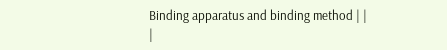Binding apparatus and binding method | |
|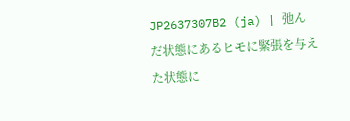JP2637307B2 (ja) | 弛んだ状態にあるヒモに緊張を与えた状態に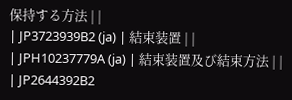保持する方法 | |
| JP3723939B2 (ja) | 結束装置 | |
| JPH10237779A (ja) | 結束装置及び結束方法 | |
| JP2644392B2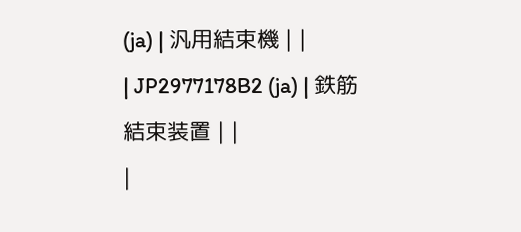(ja) | 汎用結束機 | |
| JP2977178B2 (ja) | 鉄筋結束装置 | |
|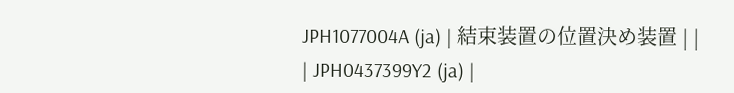JPH1077004A (ja) | 結束装置の位置決め装置 | |
| JPH0437399Y2 (ja) |